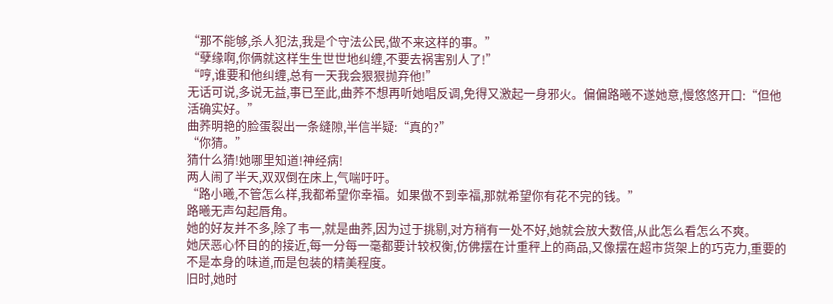“那不能够,杀人犯法,我是个守法公民,做不来这样的事。”
“孽缘啊,你俩就这样生生世世地纠缠,不要去祸害别人了!”
“哼,谁要和他纠缠,总有一天我会狠狠抛弃他!”
无话可说,多说无益,事已至此,曲荞不想再听她唱反调,免得又激起一身邪火。偏偏路曦不遂她意,慢悠悠开口:“但他活确实好。”
曲荞明艳的脸蛋裂出一条缝隙,半信半疑:“真的?”
“你猜。”
猜什么猜!她哪里知道!神经病!
两人闹了半天,双双倒在床上,气喘吁吁。
“路小曦,不管怎么样,我都希望你幸福。如果做不到幸福,那就希望你有花不完的钱。”
路曦无声勾起唇角。
她的好友并不多,除了韦一,就是曲荞,因为过于挑剔,对方稍有一处不好,她就会放大数倍,从此怎么看怎么不爽。
她厌恶心怀目的的接近,每一分每一毫都要计较权衡,仿佛摆在计重秤上的商品,又像摆在超市货架上的巧克力,重要的不是本身的味道,而是包装的精美程度。
旧时,她时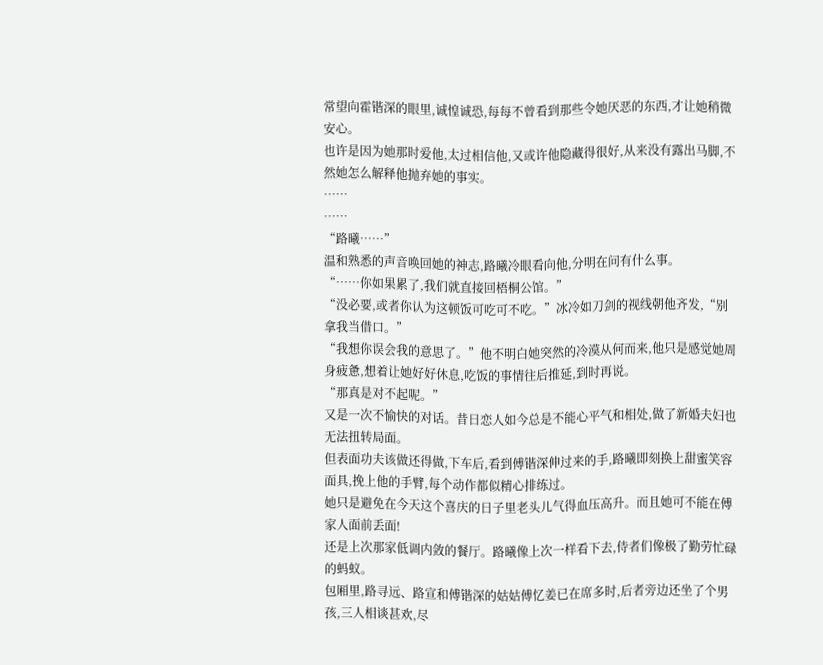常望向霍锴深的眼里,诚惶诚恐,每每不曾看到那些令她厌恶的东西,才让她稍微安心。
也许是因为她那时爱他,太过相信他,又或许他隐藏得很好,从来没有露出马脚,不然她怎么解释他抛弃她的事实。
……
……
“路曦……”
温和熟悉的声音唤回她的神志,路曦冷眼看向他,分明在问有什么事。
“……你如果累了,我们就直接回梧桐公馆。”
“没必要,或者你认为这顿饭可吃可不吃。”冰冷如刀剑的视线朝他齐发,“别拿我当借口。”
“我想你误会我的意思了。”他不明白她突然的冷漠从何而来,他只是感觉她周身疲惫,想着让她好好休息,吃饭的事情往后推延,到时再说。
“那真是对不起呢。”
又是一次不愉快的对话。昔日恋人如今总是不能心平气和相处,做了新婚夫妇也无法扭转局面。
但表面功夫该做还得做,下车后,看到傅锴深伸过来的手,路曦即刻换上甜蜜笑容面具,挽上他的手臂,每个动作都似精心排练过。
她只是避免在今天这个喜庆的日子里老头儿气得血压高升。而且她可不能在傅家人面前丢面!
还是上次那家低调内敛的餐厅。路曦像上次一样看下去,侍者们像极了勤劳忙碌的蚂蚁。
包厢里,路寻远、路宣和傅锴深的姑姑傅忆姜已在席多时,后者旁边还坐了个男孩,三人相谈甚欢,尽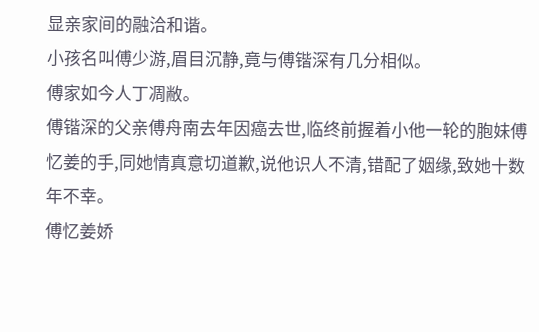显亲家间的融洽和谐。
小孩名叫傅少游,眉目沉静,竟与傅锴深有几分相似。
傅家如今人丁凋敝。
傅锴深的父亲傅舟南去年因癌去世,临终前握着小他一轮的胞妹傅忆姜的手,同她情真意切道歉,说他识人不清,错配了姻缘,致她十数年不幸。
傅忆姜娇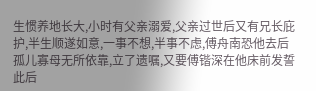生惯养地长大,小时有父亲溺爱,父亲过世后又有兄长庇护,半生顺遂如意,一事不想,半事不虑,傅舟南恐他去后孤儿寡母无所依靠,立了遗嘱,又要傅锴深在他床前发誓此后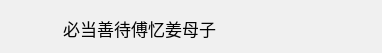必当善待傅忆姜母子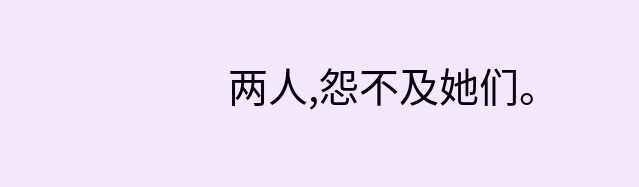两人,怨不及她们。